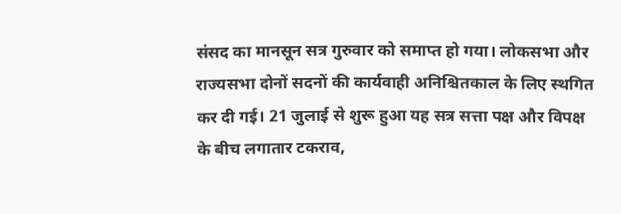संसद का मानसून सत्र गुरुवार को समाप्त हो गया। लोकसभा और राज्यसभा दोनों सदनों की कार्यवाही अनिश्चितकाल के लिए स्थगित कर दी गई। 21 जुलाई से शुरू हुआ यह सत्र सत्ता पक्ष और विपक्ष के बीच लगातार टकराव,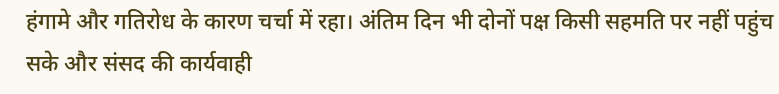हंगामे और गतिरोध के कारण चर्चा में रहा। अंतिम दिन भी दोनों पक्ष किसी सहमति पर नहीं पहुंच सके और संसद की कार्यवाही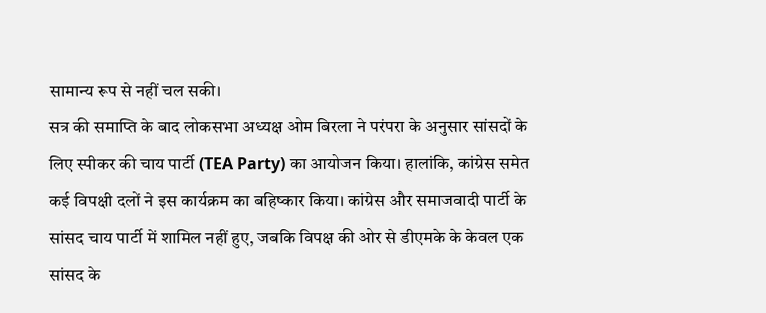सामान्य रूप से नहीं चल सकी।
सत्र की समाप्ति के बाद लोकसभा अध्यक्ष ओम बिरला ने परंपरा के अनुसार सांसदों के लिए स्पीकर की चाय पार्टी (TEA Party) का आयोजन किया। हालांकि, कांग्रेस समेत कई विपक्षी दलों ने इस कार्यक्रम का बहिष्कार किया। कांग्रेस और समाजवादी पार्टी के सांसद चाय पार्टी में शामिल नहीं हुए, जबकि विपक्ष की ओर से डीएमके के केवल एक सांसद के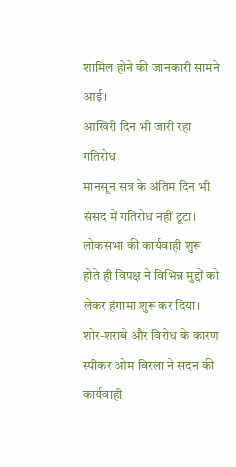शामिल होने की जानकारी सामने आई।
आखिरी दिन भी जारी रहा गतिरोध
मानसून सत्र के अंतिम दिन भी संसद में गतिरोध नहीं टूटा। लोकसभा की कार्यवाही शुरू होते ही विपक्ष ने विभिन्न मुद्दों को लेकर हंगामा शुरू कर दिया। शोर-शराबे और विरोध के कारण स्पीकर ओम बिरला ने सदन की कार्यवाही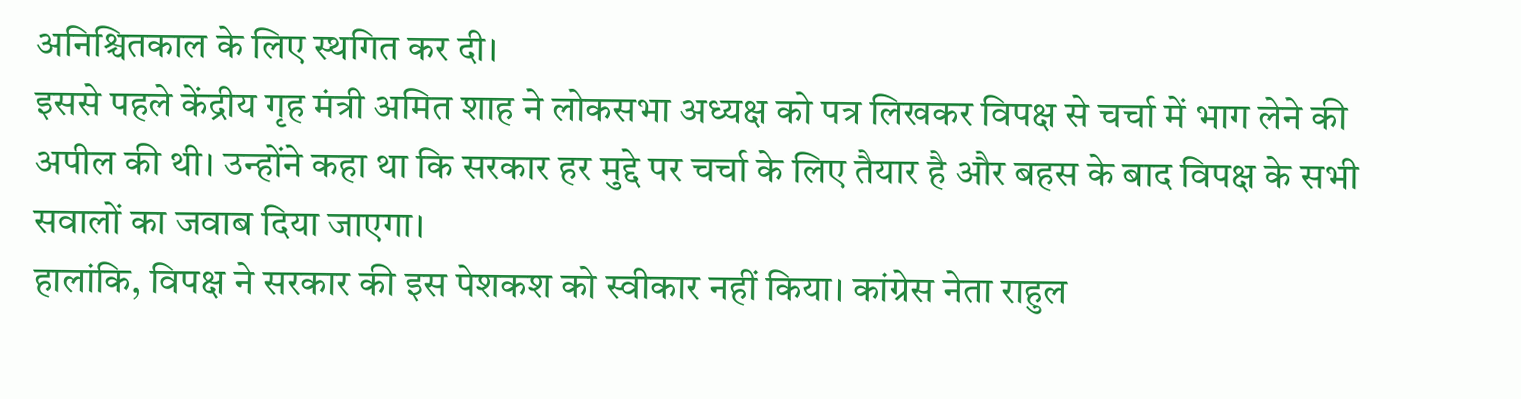अनिश्चितकाल के लिए स्थगित कर दी।
इससे पहले केंद्रीय गृह मंत्री अमित शाह ने लोकसभा अध्यक्ष को पत्र लिखकर विपक्ष से चर्चा में भाग लेने की अपील की थी। उन्होंने कहा था कि सरकार हर मुद्दे पर चर्चा के लिए तैयार है और बहस के बाद विपक्ष के सभी सवालों का जवाब दिया जाएगा।
हालांकि, विपक्ष ने सरकार की इस पेशकश को स्वीकार नहीं किया। कांग्रेस नेता राहुल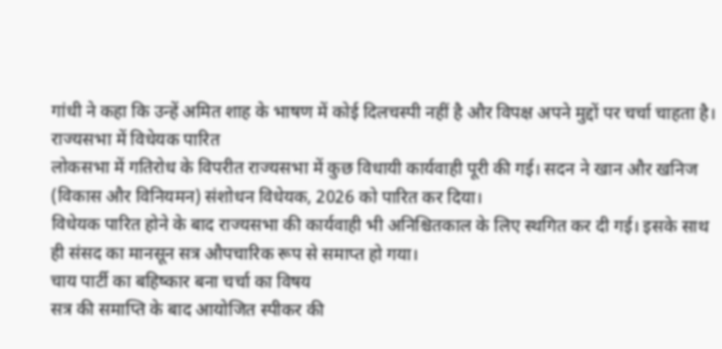गांधी ने कहा कि उन्हें अमित शाह के भाषण में कोई दिलचस्पी नहीं है और विपक्ष अपने मुद्दों पर चर्चा चाहता है।
राज्यसभा में विधेयक पारित
लोकसभा में गतिरोध के विपरीत राज्यसभा में कुछ विधायी कार्यवाही पूरी की गई। सदन ने खान और खनिज (विकास और विनियमन) संशोधन विधेयक, 2026 को पारित कर दिया।
विधेयक पारित होने के बाद राज्यसभा की कार्यवाही भी अनिश्चितकाल के लिए स्थगित कर दी गई। इसके साथ ही संसद का मानसून सत्र औपचारिक रूप से समाप्त हो गया।
चाय पार्टी का बहिष्कार बना चर्चा का विषय
सत्र की समाप्ति के बाद आयोजित स्पीकर की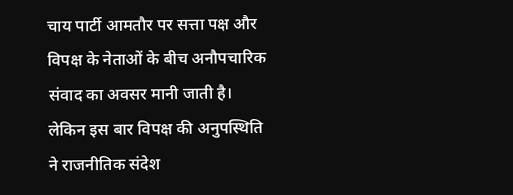चाय पार्टी आमतौर पर सत्ता पक्ष और विपक्ष के नेताओं के बीच अनौपचारिक संवाद का अवसर मानी जाती है। लेकिन इस बार विपक्ष की अनुपस्थिति ने राजनीतिक संदेश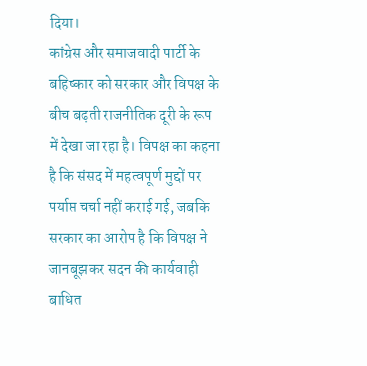दिया।
कांग्रेस और समाजवादी पार्टी के बहिष्कार को सरकार और विपक्ष के बीच बढ़ती राजनीतिक दूरी के रूप में देखा जा रहा है। विपक्ष का कहना है कि संसद में महत्वपूर्ण मुद्दों पर पर्याप्त चर्चा नहीं कराई गई, जबकि सरकार का आरोप है कि विपक्ष ने जानबूझकर सदन की कार्यवाही बाधित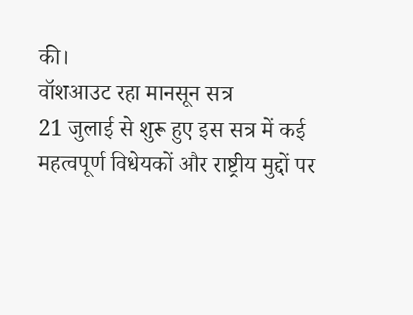की।
वॉशआउट रहा मानसून सत्र
21 जुलाई से शुरू हुए इस सत्र में कई महत्वपूर्ण विधेयकों और राष्ट्रीय मुद्दों पर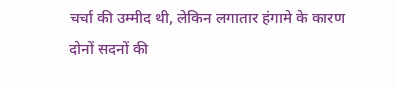चर्चा की उम्मीद थी, लेकिन लगातार हंगामे के कारण दोनों सदनों की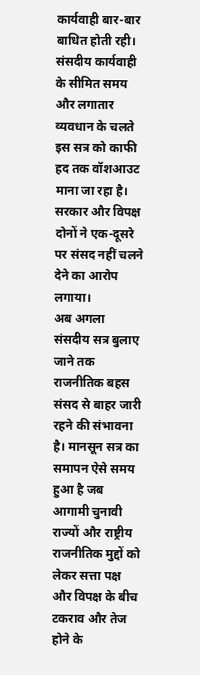कार्यवाही बार-बार बाधित होती रही।
संसदीय कार्यवाही के सीमित समय और लगातार व्यवधान के चलते इस सत्र को काफी हद तक वॉशआउट माना जा रहा है। सरकार और विपक्ष दोनों ने एक-दूसरे पर संसद नहीं चलने देने का आरोप लगाया।
अब अगला संसदीय सत्र बुलाए जाने तक राजनीतिक बहस संसद से बाहर जारी रहने की संभावना है। मानसून सत्र का समापन ऐसे समय हुआ है जब आगामी चुनावी राज्यों और राष्ट्रीय राजनीतिक मुद्दों को लेकर सत्ता पक्ष और विपक्ष के बीच टकराव और तेज होने के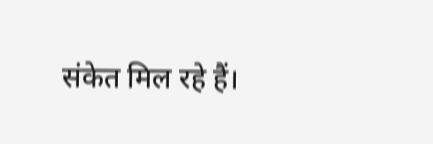संकेत मिल रहे हैं।